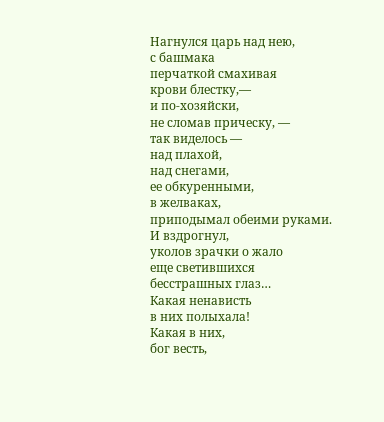Нагнулся царь над нею,
с башмака
перчаткой смахивая
крови блестку,—
и по-хозяйски,
не сломав прическу, —
так виделось —
над плахой,
над снегами,
ее обкуренными,
в желваках,
приподымал обеими руками.
И вздрогнул,
уколов зрачки о жало
еще светившихся
бесстрашных глаз…
Какая ненависть
в них полыхала!
Какая в них,
бог весть,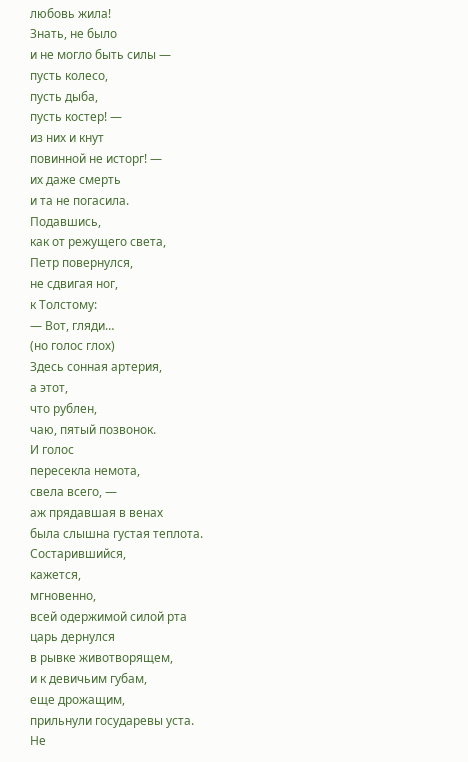любовь жила!
Знать, не было
и не могло быть силы —
пусть колесо,
пусть дыба,
пусть костер! —
из них и кнут
повинной не исторг! —
их даже смерть
и та не погасила.
Подавшись,
как от режущего света,
Петр повернулся,
не сдвигая ног,
к Толстому:
— Вот, гляди…
(но голос глох)
Здесь сонная артерия,
а этот,
что рублен,
чаю, пятый позвонок.
И голос
пересекла немота,
свела всего, —
аж прядавшая в венах
была слышна густая теплота.
Состарившийся,
кажется,
мгновенно,
всей одержимой силой рта
царь дернулся
в рывке животворящем,
и к девичьим губам,
еще дрожащим,
прильнули государевы уста.
Не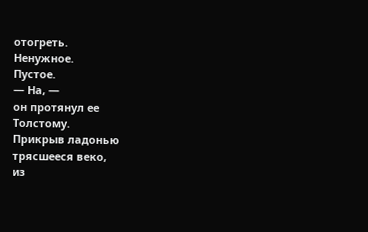отогреть.
Ненужное.
Пустое.
— На, —
он протянул ее
Толстому.
Прикрыв ладонью
трясшееся веко,
из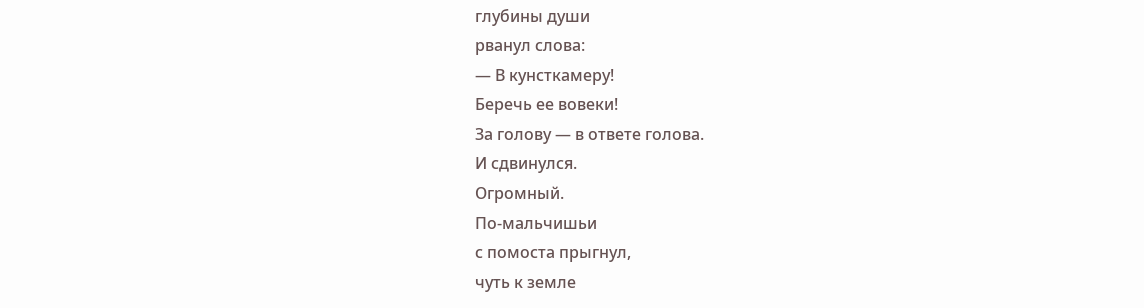глубины души
рванул слова:
— В кунсткамеру!
Беречь ее вовеки!
За голову — в ответе голова.
И сдвинулся.
Огромный.
По-мальчишьи
с помоста прыгнул,
чуть к земле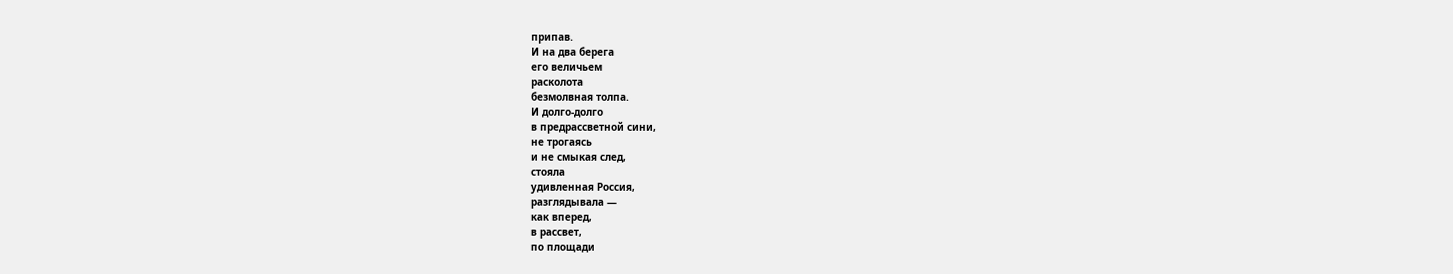припав.
И на два берега
его величьем
расколота
безмолвная толпа.
И долго-долго
в предрассветной сини,
не трогаясь
и не смыкая след,
стояла
удивленная Россия,
разглядывала —
как вперед,
в рассвет,
по площади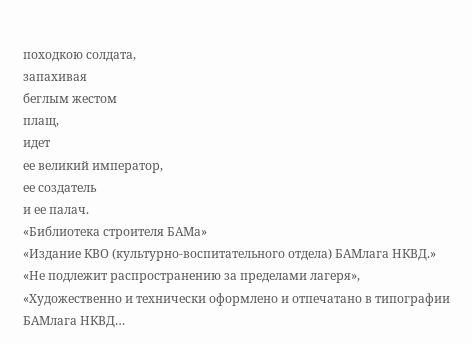походкою солдата,
запахивая
беглым жестом
плащ,
идет
ее великий император,
ее создатель
и ее палач.
«Библиотека строителя БАМа»
«Издание КВО (культурно-воспитательного отдела) БАМлага НКВД.»
«Не подлежит распространению за пределами лагеря», «Художественно и технически оформлено и отпечатано в типографии БАМлага НКВД…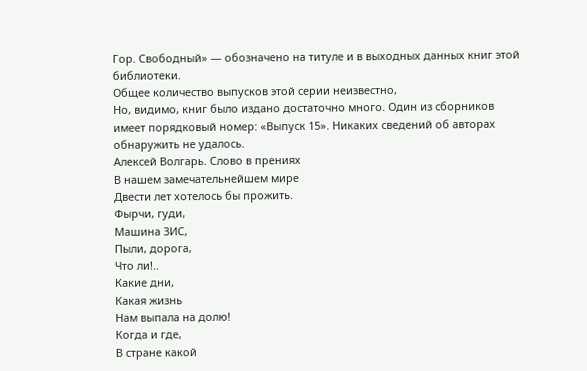Гор. Свободный» — обозначено на титуле и в выходных данных книг этой библиотеки.
Общее количество выпусков этой серии неизвестно,
Но, видимо, книг было издано достаточно много. Один из сборников имеет порядковый номер: «Выпуск 15». Никаких сведений об авторах обнаружить не удалось.
Алексей Волгарь. Слово в прениях
В нашем замечательнейшем мире
Двести лет хотелось бы прожить.
Фырчи, гуди,
Машина ЗИС,
Пыли, дорога,
Что ли!..
Какие дни,
Какая жизнь
Нам выпала на долю!
Когда и где,
В стране какой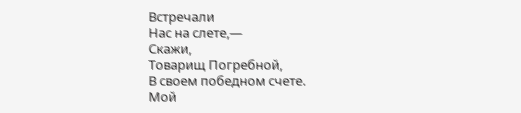Встречали
Нас на слете,—
Скажи,
Товарищ Погребной,
В своем победном счете.
Мой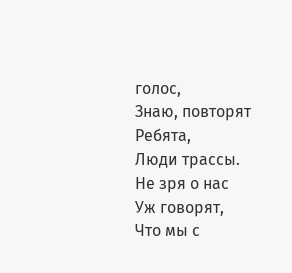голос,
Знаю, повторят
Ребята,
Люди трассы.
Не зря о нас
Уж говорят,
Что мы с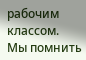рабочим классом.
Мы помнить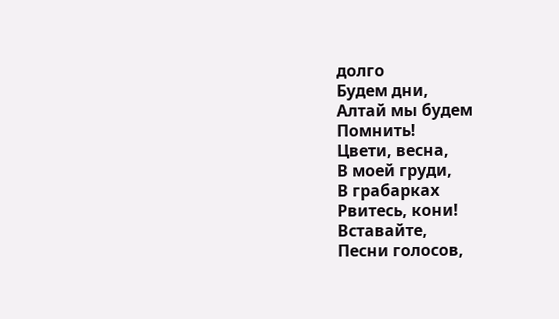долго
Будем дни,
Алтай мы будем
Помнить!
Цвети, весна,
В моей груди,
В грабарках
Рвитесь, кони!
Вставайте,
Песни голосов,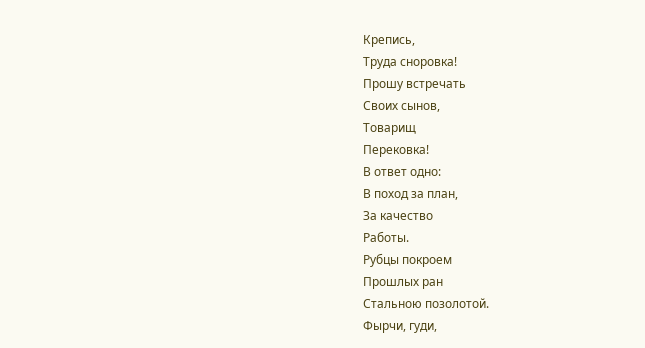Крепись,
Труда сноровка!
Прошу встречать
Своих сынов,
Товарищ
Перековка!
В ответ одно:
В поход за план,
За качество
Работы.
Рубцы покроем
Прошлых ран
Стальною позолотой.
Фырчи, гуди,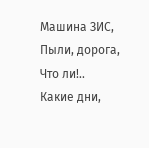Машина ЗИС,
Пыли, дорога,
Что ли!..
Какие дни,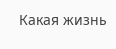Какая жизнь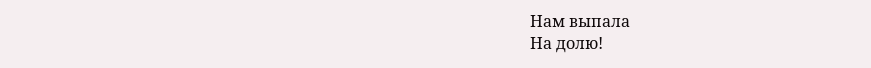Нам выпала
На долю!